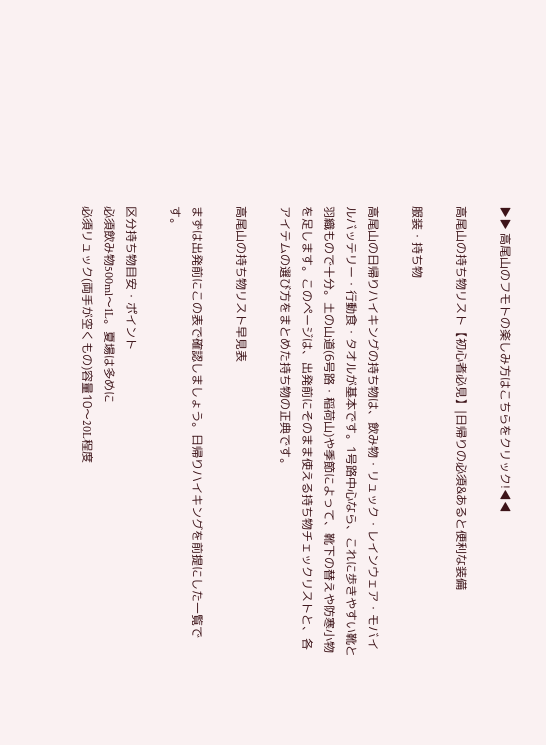▶▶ 高尾山のフモトの楽しみ方はこちらをクリック!◀◀

高尾山の持ち物リスト【初心者必見】|日帰りの必須&あると便利な装備

服装・持ち物

高尾山の日帰りハイキングの持ち物は、飲み物・リュック・レインウェア・モバイルバッテリー・行動食・タオルが基本です。1号路中心なら、これに歩きやすい靴と羽織もので十分。土の山道(6号路・稲荷山)や季節によって、靴下の替えや防寒小物を足します。このページは、出発前にそのまま使える持ち物チェックリストと、各アイテムの選び方をまとめた持ち物の正典です。

高尾山の持ち物リスト早見表

まずは出発前にこの表で確認しましょう。日帰りハイキングを前提にした一覧です。

区分持ち物目安・ポイント
必須飲み物500ml〜1L。夏場は多めに
必須リュック(両手が空くもの)容量10〜20L程度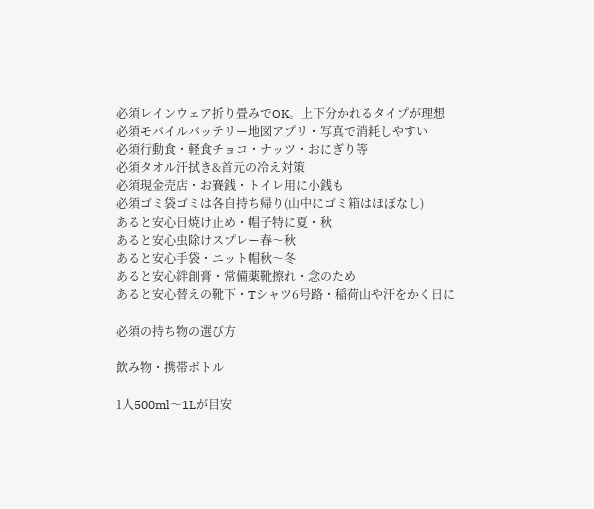必須レインウェア折り畳みでOK。上下分かれるタイプが理想
必須モバイルバッテリー地図アプリ・写真で消耗しやすい
必須行動食・軽食チョコ・ナッツ・おにぎり等
必須タオル汗拭き&首元の冷え対策
必須現金売店・お賽銭・トイレ用に小銭も
必須ゴミ袋ゴミは各自持ち帰り(山中にゴミ箱はほぼなし)
あると安心日焼け止め・帽子特に夏・秋
あると安心虫除けスプレー春〜秋
あると安心手袋・ニット帽秋〜冬
あると安心絆創膏・常備薬靴擦れ・念のため
あると安心替えの靴下・Tシャツ6号路・稲荷山や汗をかく日に

必須の持ち物の選び方

飲み物・携帯ボトル

1人500ml〜1Lが目安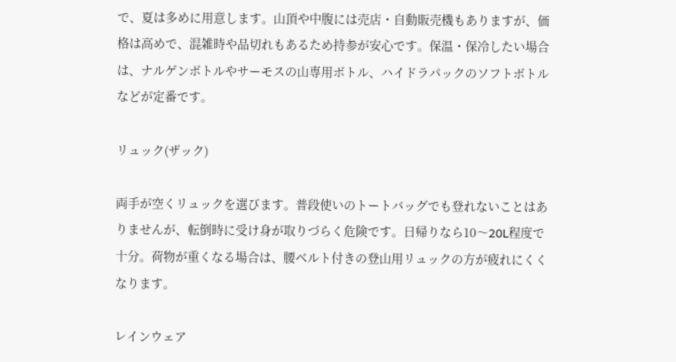で、夏は多めに用意します。山頂や中腹には売店・自動販売機もありますが、価格は高めで、混雑時や品切れもあるため持参が安心です。保温・保冷したい場合は、ナルゲンボトルやサーモスの山専用ボトル、ハイドラパックのソフトボトルなどが定番です。

リュック(ザック)

両手が空くリュックを選びます。普段使いのトートバッグでも登れないことはありませんが、転倒時に受け身が取りづらく危険です。日帰りなら10〜20L程度で十分。荷物が重くなる場合は、腰ベルト付きの登山用リュックの方が疲れにくくなります。

レインウェア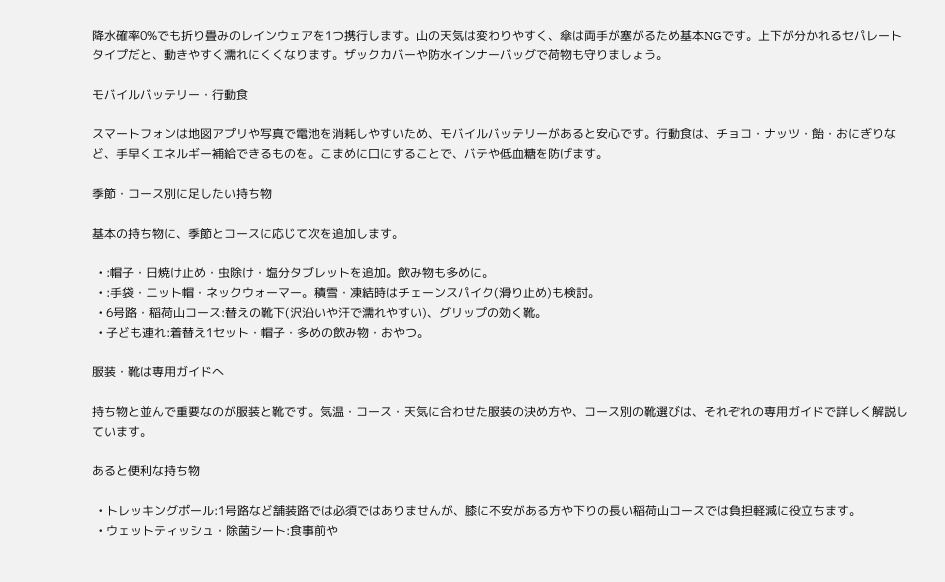降水確率0%でも折り畳みのレインウェアを1つ携行します。山の天気は変わりやすく、傘は両手が塞がるため基本NGです。上下が分かれるセパレートタイプだと、動きやすく濡れにくくなります。ザックカバーや防水インナーバッグで荷物も守りましょう。

モバイルバッテリー・行動食

スマートフォンは地図アプリや写真で電池を消耗しやすいため、モバイルバッテリーがあると安心です。行動食は、チョコ・ナッツ・飴・おにぎりなど、手早くエネルギー補給できるものを。こまめに口にすることで、バテや低血糖を防げます。

季節・コース別に足したい持ち物

基本の持ち物に、季節とコースに応じて次を追加します。

  • :帽子・日焼け止め・虫除け・塩分タブレットを追加。飲み物も多めに。
  • :手袋・ニット帽・ネックウォーマー。積雪・凍結時はチェーンスパイク(滑り止め)も検討。
  • 6号路・稲荷山コース:替えの靴下(沢沿いや汗で濡れやすい)、グリップの効く靴。
  • 子ども連れ:着替え1セット・帽子・多めの飲み物・おやつ。

服装・靴は専用ガイドへ

持ち物と並んで重要なのが服装と靴です。気温・コース・天気に合わせた服装の決め方や、コース別の靴選びは、それぞれの専用ガイドで詳しく解説しています。

あると便利な持ち物

  • トレッキングポール:1号路など舗装路では必須ではありませんが、膝に不安がある方や下りの長い稲荷山コースでは負担軽減に役立ちます。
  • ウェットティッシュ・除菌シート:食事前や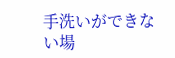手洗いができない場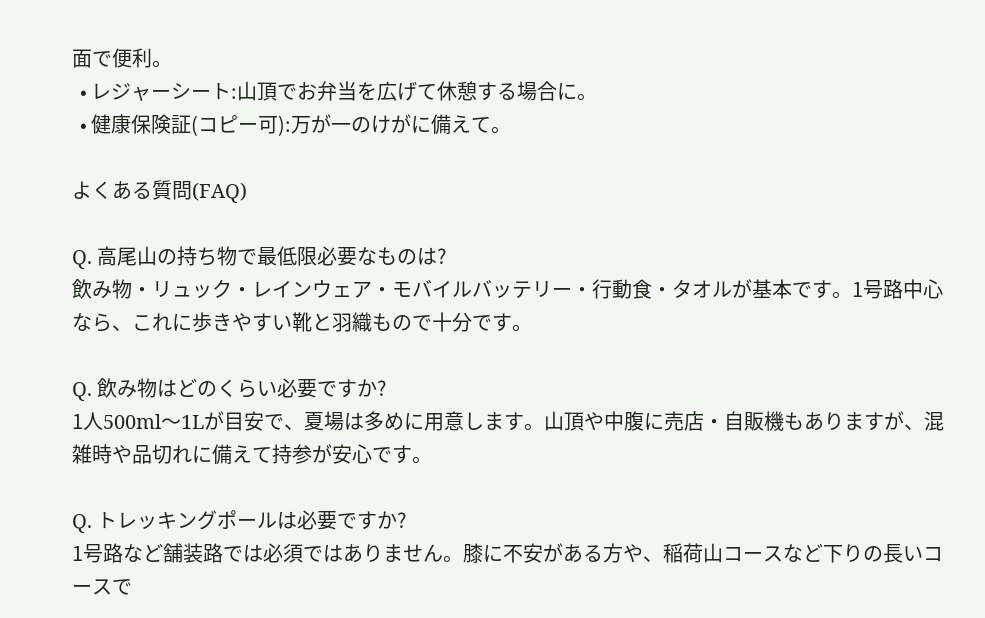面で便利。
  • レジャーシート:山頂でお弁当を広げて休憩する場合に。
  • 健康保険証(コピー可):万が一のけがに備えて。

よくある質問(FAQ)

Q. 高尾山の持ち物で最低限必要なものは?
飲み物・リュック・レインウェア・モバイルバッテリー・行動食・タオルが基本です。1号路中心なら、これに歩きやすい靴と羽織もので十分です。

Q. 飲み物はどのくらい必要ですか?
1人500ml〜1Lが目安で、夏場は多めに用意します。山頂や中腹に売店・自販機もありますが、混雑時や品切れに備えて持参が安心です。

Q. トレッキングポールは必要ですか?
1号路など舗装路では必須ではありません。膝に不安がある方や、稲荷山コースなど下りの長いコースで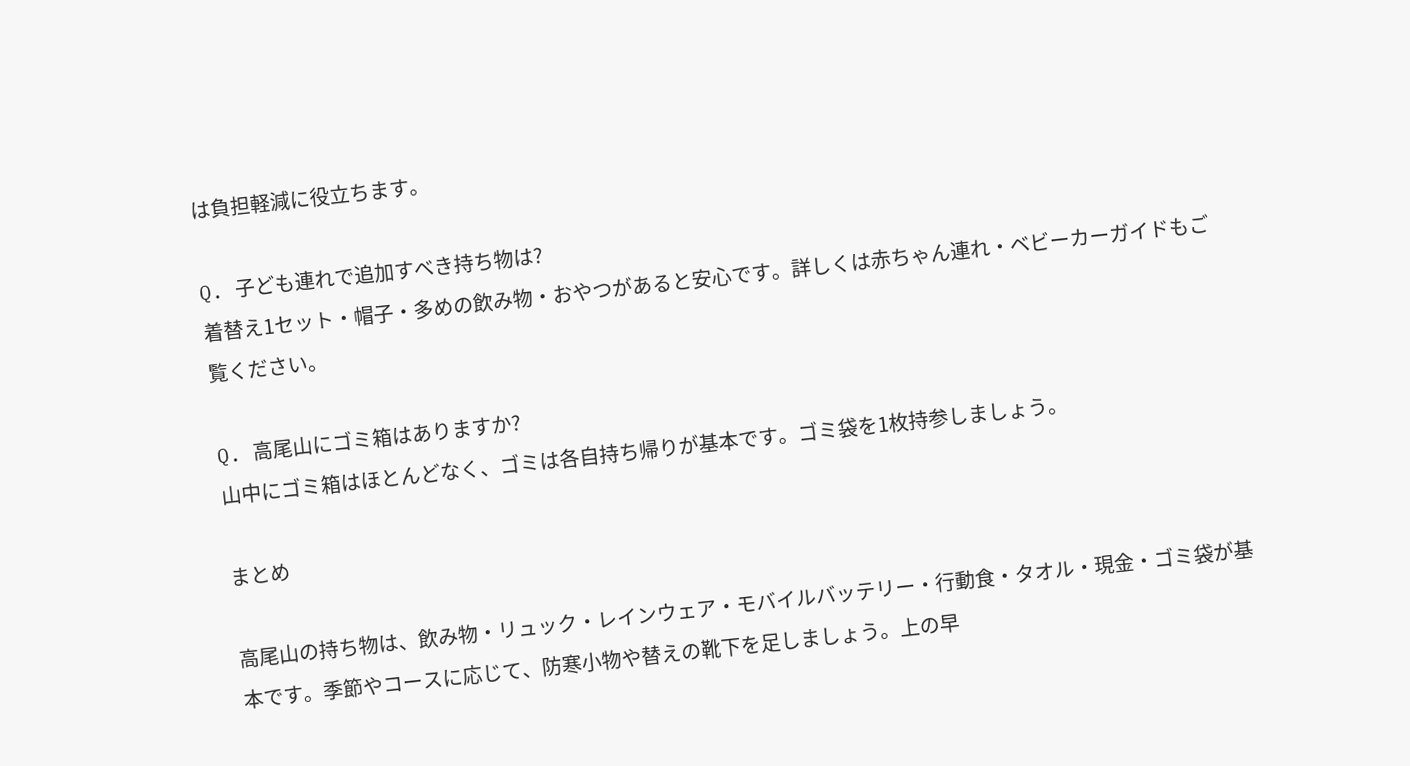は負担軽減に役立ちます。

Q. 子ども連れで追加すべき持ち物は?
着替え1セット・帽子・多めの飲み物・おやつがあると安心です。詳しくは赤ちゃん連れ・ベビーカーガイドもご覧ください。

Q. 高尾山にゴミ箱はありますか?
山中にゴミ箱はほとんどなく、ゴミは各自持ち帰りが基本です。ゴミ袋を1枚持参しましょう。

まとめ

高尾山の持ち物は、飲み物・リュック・レインウェア・モバイルバッテリー・行動食・タオル・現金・ゴミ袋が基本です。季節やコースに応じて、防寒小物や替えの靴下を足しましょう。上の早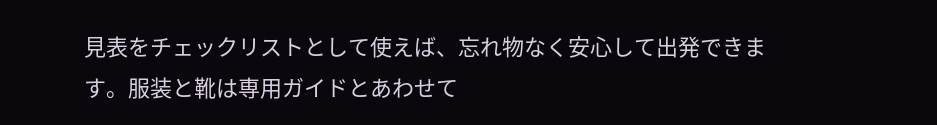見表をチェックリストとして使えば、忘れ物なく安心して出発できます。服装と靴は専用ガイドとあわせて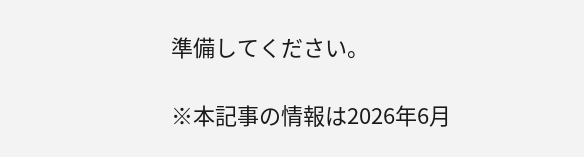準備してください。

※本記事の情報は2026年6月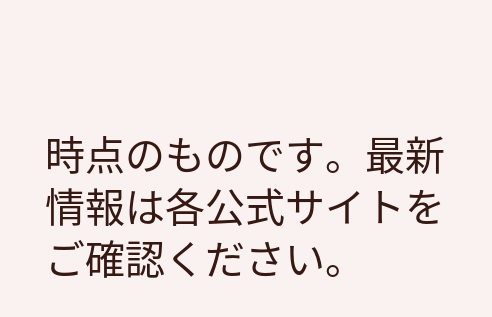時点のものです。最新情報は各公式サイトをご確認ください。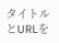タイトルとURLを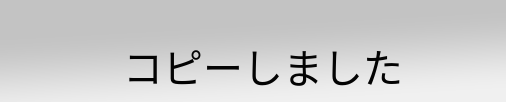コピーしました